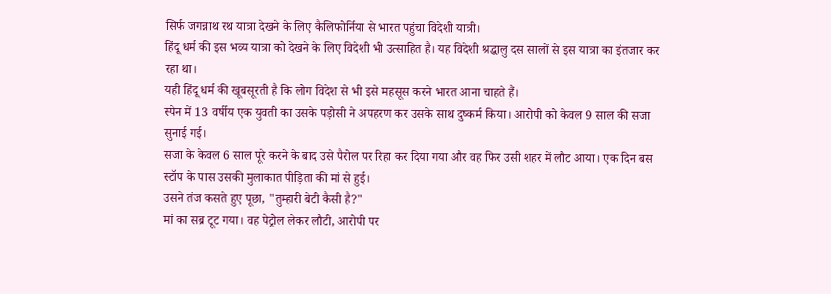सिर्फ जगन्नाथ रथ यात्रा देखने के लिए कैलिफोर्निया से भारत पहुंचा विदेशी यात्री।
हिंदू धर्म की इस भव्य यात्रा को देखने के लिए विदेशी भी उत्साहित है। यह विदेशी श्रद्धालु दस सालों से इस यात्रा का इंतजार कर रहा था।
यही हिंदू धर्म की खूबसूरती है कि लोग विदेश से भी इसे महसूस करने भारत आना चाहते हैं।
स्पेन में 13 वर्षीय एक युवती का उसके पड़ोसी ने अपहरण कर उसके साथ दुष्कर्म किया। आरोपी को केवल 9 साल की सजा सुनाई गई।
सजा के केवल 6 साल पूरे करने के बाद उसे पैरोल पर रिहा कर दिया गया और वह फिर उसी शहर में लौट आया। एक दिन बस स्टॉप के पास उसकी मुलाकात पीड़िता की मां से हुई।
उसने तंज कसते हुए पूछा, "तुम्हारी बेटी कैसी है?"
मां का सब्र टूट गया। वह पेट्रोल लेकर लौटी, आरोपी पर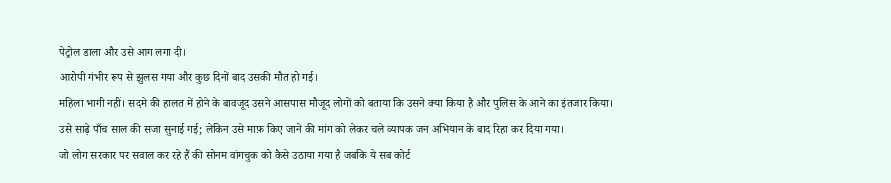पेट्रोल डाला और उसे आग लगा दी।
आरोपी गंभीर रूप से झुलस गया और कुछ दिनों बाद उसकी मौत हो गई।
महिला भागी नहीं। सदमे की हालत में होने के बावजूद उसने आसपास मौजूद लोगों को बताया कि उसने क्या किया है और पुलिस के आने का इंतजार किया।
उसे साढ़े पाँच साल की सजा सुनाई गई; लेकिन उसे माफ़ किए जाने की मांग को लेकर चले व्यापक जन अभियान के बाद रिहा कर दिया गया।
जो लोग सरकार पर सवाल कर रहे हैं की सोनम वांगचुक को कैसे उठाया गया है जबकि ये सब कोर्ट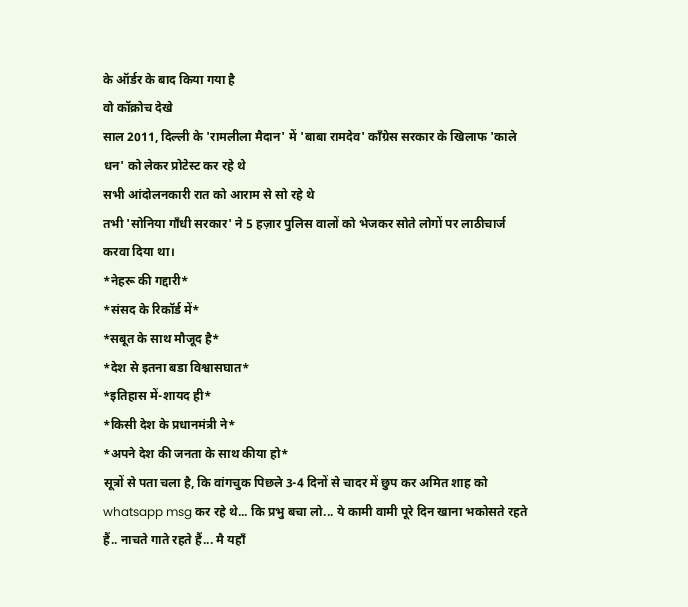के ऑर्डर के बाद किया गया है
वो कॉक्रोच देखे
साल 2011, दिल्ली के 'रामलीला मैदान' में 'बाबा रामदेव' काँग्रेस सरकार के खिलाफ 'काले धन' को लेकर प्रोटेस्ट कर रहे थे
सभी आंदोलनकारी रात को आराम से सो रहे थे
तभी 'सोनिया गाँधी सरकार' ने 5 हज़ार पुलिस वालों को भेजकर सोते लोगों पर लाठीचार्ज करवा दिया था।
*नेहरू की गद्दारी*
*संसद के रिकॉर्ड में*
*सबूत के साथ मौजूद है*
*देश से इतना बडा विश्वासघात*
*इतिहास में-शायद ही*
*किसी देश के प्रधानमंत्री ने*
*अपने देश की जनता के साथ कीया हो*
सूत्रों से पता चला है, कि वांगचुक पिछले 3-4 दिनों से चादर में छुप कर अमित शाह को whatsapp msg कर रहे थे... कि प्रभु बचा लो... ये कामी वामी पूरे दिन खाना भकोसते रहते हैं.. नाचते गाते रहते हैं... मै यहाँ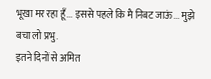भूखा मर रहा हूँ... इससे पहले कि मै निबट जाऊं... मुझे बचा लो प्रभु.
इतने दिनों से अमित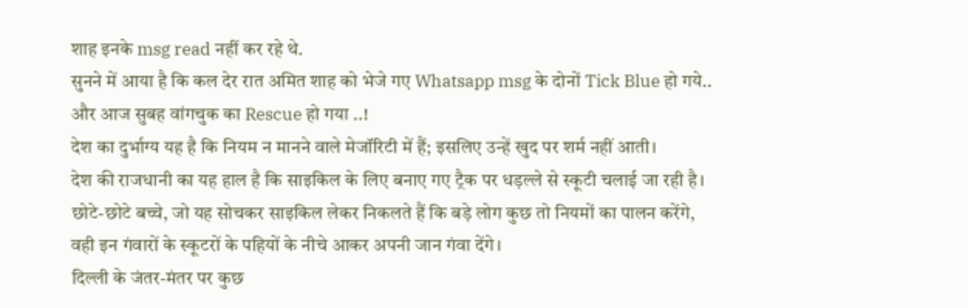शाह इनके msg read नहीं कर रहे थे.
सुनने में आया है कि कल देर रात अमित शाह को भेजे गए Whatsapp msg के दोनों Tick Blue हो गये.. और आज सुबह वांगचुक का Rescue हो गया ..!
देश का दुर्भाग्य यह है कि नियम न मानने वाले मेजॉरिटी में हैं; इसलिए उन्हें खुद पर शर्म नहीं आती।
देश की राजधानी का यह हाल है कि साइकिल के लिए बनाए गए ट्रैक पर धड़ल्ले से स्कूटी चलाई जा रही है। छोटे-छोटे बच्चे, जो यह सोचकर साइकिल लेकर निकलते हैं कि बड़े लोग कुछ तो नियमों का पालन करेंगे, वही इन गंवारों के स्कूटरों के पहियों के नीचे आकर अपनी जान गंवा देंगे।
दिल्ली के जंतर-मंतर पर कुछ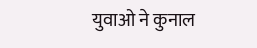युवाओ ने कुनाल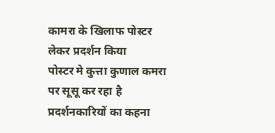कामरा के खिलाफ पोस्टर लेकर प्रदर्शन किया
पोस्टर मे कुत्ता कुणाल कमरा पर सूसू कर रहा है
प्रदर्शनकारियों का कहना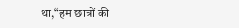था,“हम छात्रों की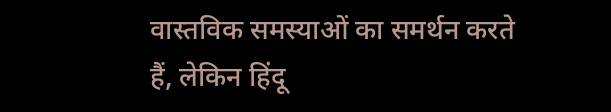वास्तविक समस्याओं का समर्थन करते हैं, लेकिन हिंदू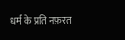धर्म के प्रति नफ़रत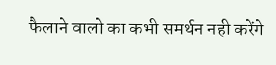फैलाने वालो का कभी समर्थन नही करेंगे